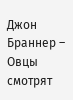Джон Браннер – Овцы смотрят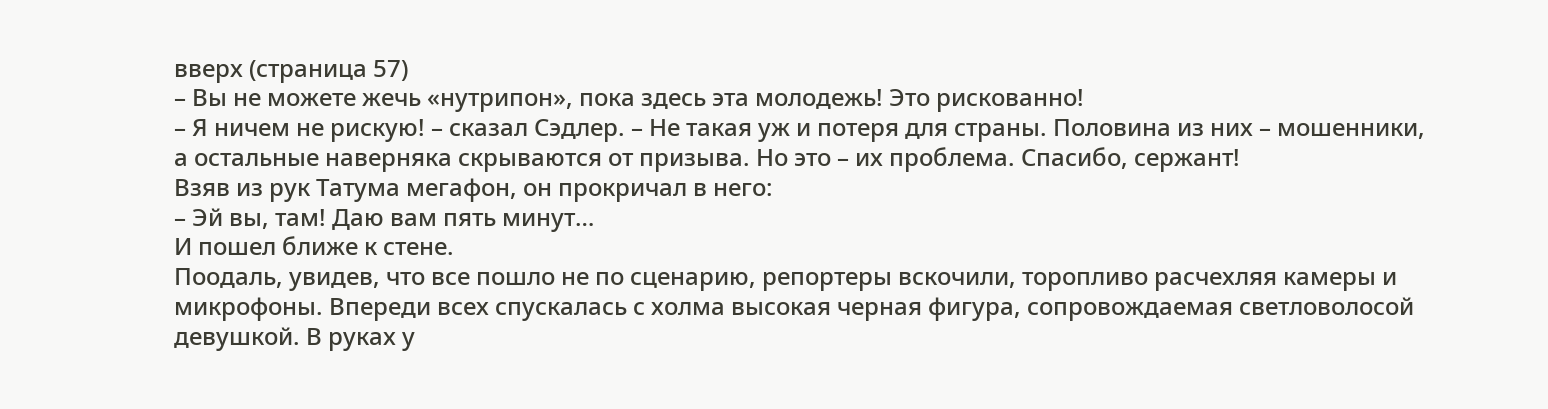вверх (страница 57)
– Вы не можете жечь «нутрипон», пока здесь эта молодежь! Это рискованно!
– Я ничем не рискую! – сказал Сэдлер. – Не такая уж и потеря для страны. Половина из них – мошенники, а остальные наверняка скрываются от призыва. Но это – их проблема. Спасибо, сержант!
Взяв из рук Татума мегафон, он прокричал в него:
– Эй вы, там! Даю вам пять минут…
И пошел ближе к стене.
Поодаль, увидев, что все пошло не по сценарию, репортеры вскочили, торопливо расчехляя камеры и микрофоны. Впереди всех спускалась с холма высокая черная фигура, сопровождаемая светловолосой девушкой. В руках у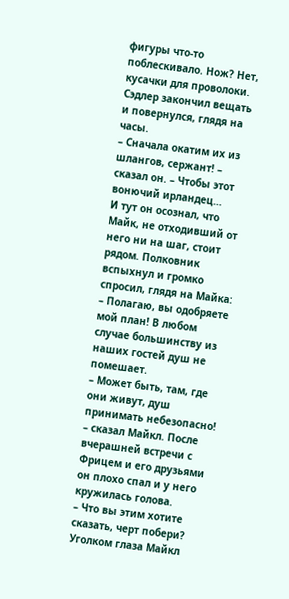фигуры что-то поблескивало. Нож? Нет, кусачки для проволоки.
Сэдлер закончил вещать и повернулся, глядя на часы.
– Сначала окатим их из шлангов, сержант! – сказал он. – Чтобы этот вонючий ирландец…
И тут он осознал, что Майк, не отходивший от него ни на шаг, стоит рядом. Полковник вспыхнул и громко спросил, глядя на Майка:
– Полагаю, вы одобряете мой план! В любом случае большинству из наших гостей душ не помешает.
– Может быть, там, где они живут, душ принимать небезопасно! – сказал Майкл. После вчерашней встречи с Фрицем и его друзьями он плохо спал и у него кружилась голова.
– Что вы этим хотите сказать, черт побери?
Уголком глаза Майкл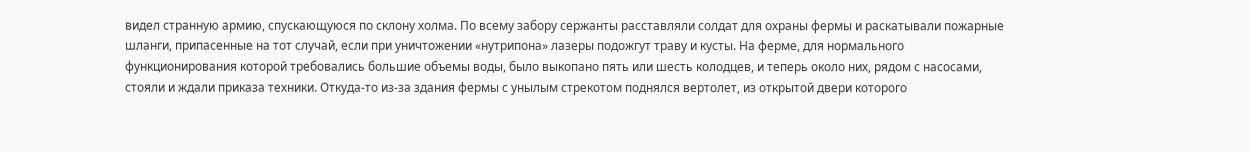видел странную армию, спускающуюся по склону холма. По всему забору сержанты расставляли солдат для охраны фермы и раскатывали пожарные шланги, припасенные на тот случай, если при уничтожении «нутрипона» лазеры подожгут траву и кусты. На ферме, для нормального функционирования которой требовались большие объемы воды, было выкопано пять или шесть колодцев, и теперь около них, рядом с насосами, стояли и ждали приказа техники. Откуда-то из-за здания фермы с унылым стрекотом поднялся вертолет, из открытой двери которого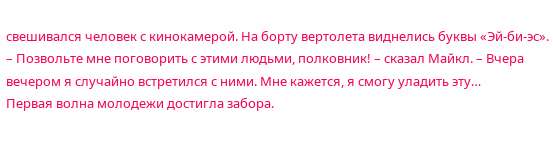свешивался человек с кинокамерой. На борту вертолета виднелись буквы «Эй-би-эс».
– Позвольте мне поговорить с этими людьми, полковник! – сказал Майкл. – Вчера вечером я случайно встретился с ними. Мне кажется, я смогу уладить эту…
Первая волна молодежи достигла забора.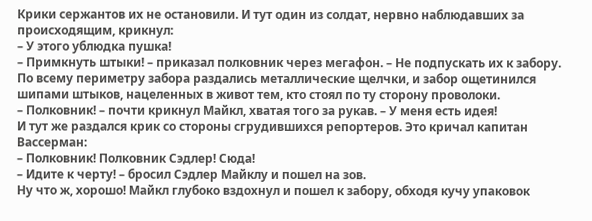Крики сержантов их не остановили. И тут один из солдат, нервно наблюдавших за происходящим, крикнул:
– У этого ублюдка пушка!
– Примкнуть штыки! – приказал полковник через мегафон. – Не подпускать их к забору.
По всему периметру забора раздались металлические щелчки, и забор ощетинился шипами штыков, нацеленных в живот тем, кто стоял по ту сторону проволоки.
– Полковник! – почти крикнул Майкл, хватая того за рукав. – У меня есть идея!
И тут же раздался крик со стороны сгрудившихся репортеров. Это кричал капитан Вассерман:
– Полковник! Полковник Сэдлер! Сюда!
– Идите к черту! – бросил Сэдлер Майклу и пошел на зов.
Ну что ж, хорошо! Майкл глубоко вздохнул и пошел к забору, обходя кучу упаковок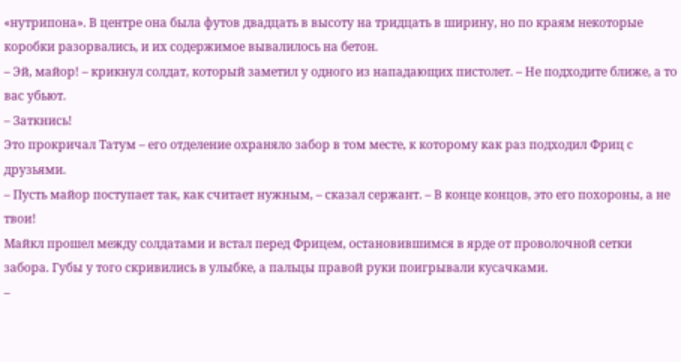«нутрипона». В центре она была футов двадцать в высоту на тридцать в ширину, но по краям некоторые коробки разорвались, и их содержимое вывалилось на бетон.
– Эй, майор! – крикнул солдат, который заметил у одного из нападающих пистолет. – Не подходите ближе, а то вас убьют.
– Заткнись!
Это прокричал Татум – его отделение охраняло забор в том месте, к которому как раз подходил Фриц с друзьями.
– Пусть майор поступает так, как считает нужным, – сказал сержант. – В конце концов, это его похороны, а не твои!
Майкл прошел между солдатами и встал перед Фрицем, остановившимся в ярде от проволочной сетки забора. Губы у того скривились в улыбке, а пальцы правой руки поигрывали кусачками.
–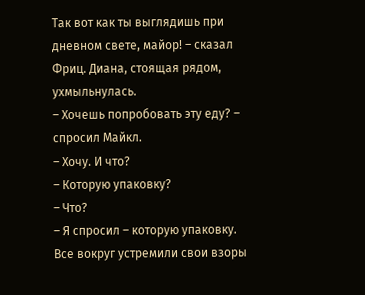Так вот как ты выглядишь при дневном свете, майор! – сказал Фриц. Диана, стоящая рядом, ухмыльнулась.
– Хочешь попробовать эту еду? – спросил Майкл.
– Хочу. И что?
– Которую упаковку?
– Что?
– Я спросил – которую упаковку.
Все вокруг устремили свои взоры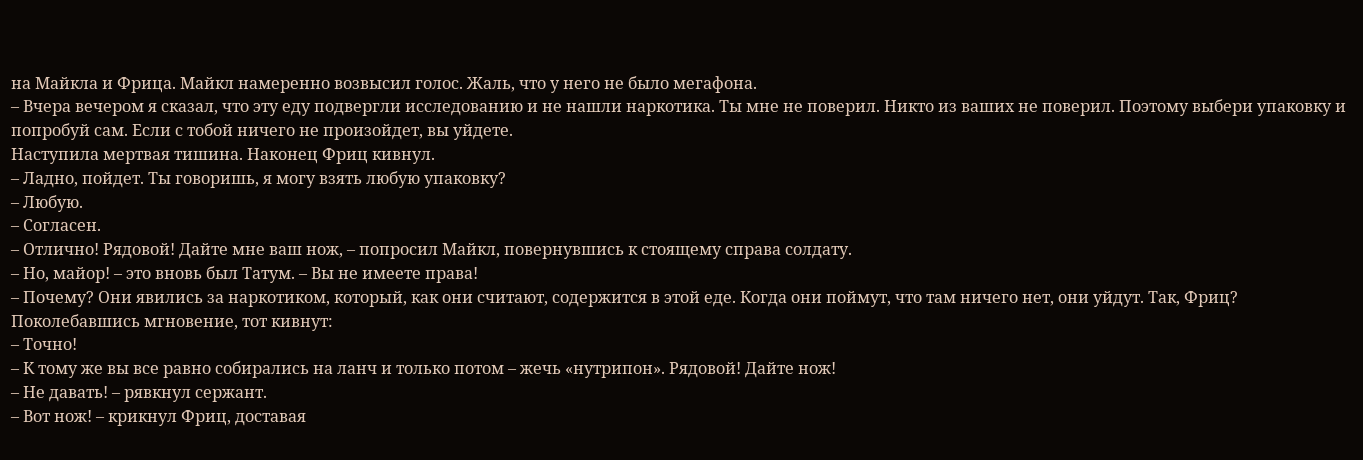на Майкла и Фрица. Майкл намеренно возвысил голос. Жаль, что у него не было мегафона.
– Вчера вечером я сказал, что эту еду подвергли исследованию и не нашли наркотика. Ты мне не поверил. Никто из ваших не поверил. Поэтому выбери упаковку и попробуй сам. Если с тобой ничего не произойдет, вы уйдете.
Наступила мертвая тишина. Наконец Фриц кивнул.
– Ладно, пойдет. Ты говоришь, я могу взять любую упаковку?
– Любую.
– Согласен.
– Отлично! Рядовой! Дайте мне ваш нож, – попросил Майкл, повернувшись к стоящему справа солдату.
– Но, майор! – это вновь был Татум. – Вы не имеете права!
– Почему? Они явились за наркотиком, который, как они считают, содержится в этой еде. Когда они поймут, что там ничего нет, они уйдут. Так, Фриц?
Поколебавшись мгновение, тот кивнут:
– Точно!
– К тому же вы все равно собирались на ланч и только потом – жечь «нутрипон». Рядовой! Дайте нож!
– Не давать! – рявкнул сержант.
– Вот нож! – крикнул Фриц, доставая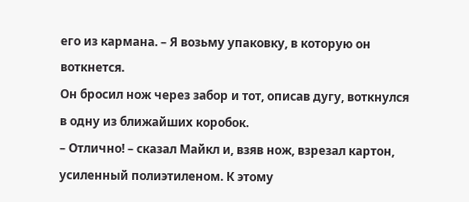его из кармана. – Я возьму упаковку, в которую он воткнется.
Он бросил нож через забор и тот, описав дугу, воткнулся в одну из ближайших коробок.
– Отлично! – сказал Майкл и, взяв нож, взрезал картон, усиленный полиэтиленом. К этому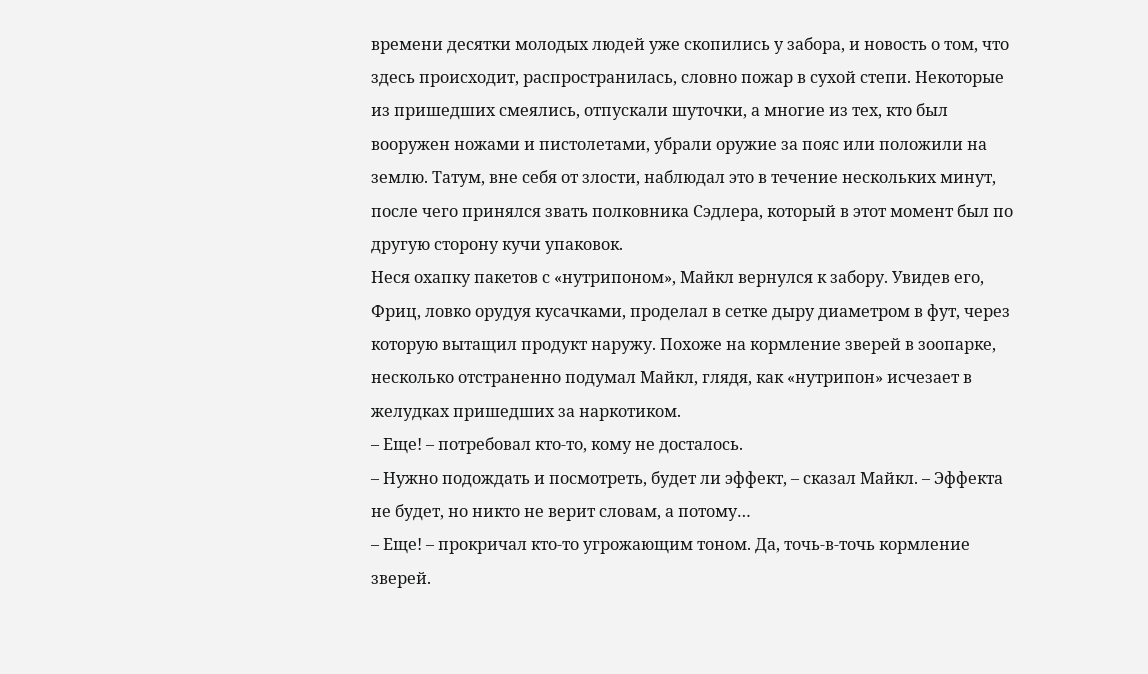времени десятки молодых людей уже скопились у забора, и новость о том, что здесь происходит, распространилась, словно пожар в сухой степи. Некоторые из пришедших смеялись, отпускали шуточки, а многие из тех, кто был вооружен ножами и пистолетами, убрали оружие за пояс или положили на землю. Татум, вне себя от злости, наблюдал это в течение нескольких минут, после чего принялся звать полковника Сэдлера, который в этот момент был по другую сторону кучи упаковок.
Неся охапку пакетов с «нутрипоном», Майкл вернулся к забору. Увидев его, Фриц, ловко орудуя кусачками, проделал в сетке дыру диаметром в фут, через которую вытащил продукт наружу. Похоже на кормление зверей в зоопарке, несколько отстраненно подумал Майкл, глядя, как «нутрипон» исчезает в желудках пришедших за наркотиком.
– Еще! – потребовал кто-то, кому не досталось.
– Нужно подождать и посмотреть, будет ли эффект, – сказал Майкл. – Эффекта не будет, но никто не верит словам, а потому…
– Еще! – прокричал кто-то угрожающим тоном. Да, точь-в-точь кормление зверей.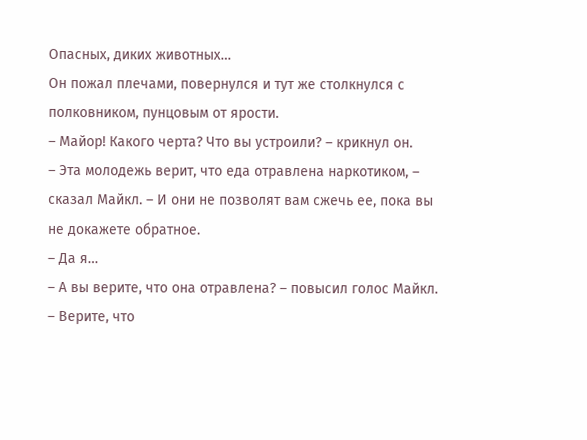Опасных, диких животных…
Он пожал плечами, повернулся и тут же столкнулся с полковником, пунцовым от ярости.
– Майор! Какого черта? Что вы устроили? – крикнул он.
– Эта молодежь верит, что еда отравлена наркотиком, – сказал Майкл. – И они не позволят вам сжечь ее, пока вы не докажете обратное.
– Да я…
– А вы верите, что она отравлена? – повысил голос Майкл. – Верите, что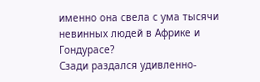именно она свела с ума тысячи невинных людей в Африке и Гондурасе?
Сзади раздался удивленно-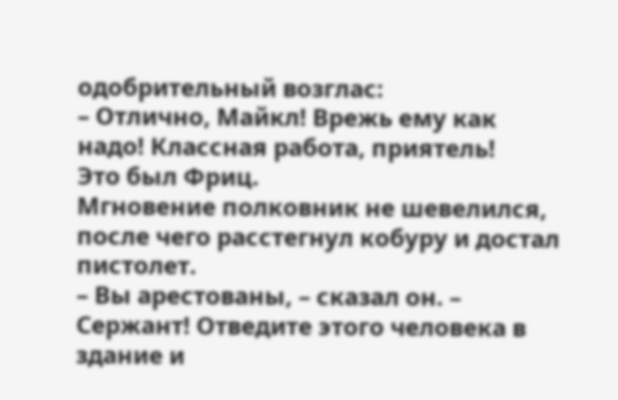одобрительный возглас:
– Отлично, Майкл! Врежь ему как надо! Классная работа, приятель!
Это был Фриц.
Мгновение полковник не шевелился, после чего расстегнул кобуру и достал пистолет.
– Вы арестованы, – сказал он. – Сержант! Отведите этого человека в здание и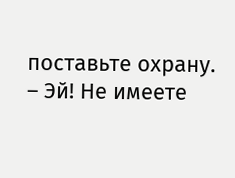поставьте охрану.
– Эй! Не имеете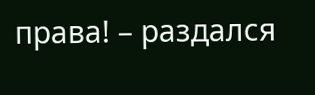права! – раздался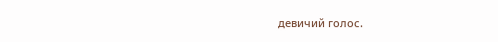девичий голос.